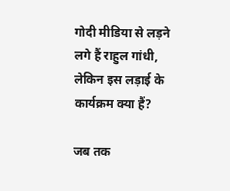गोदी मीडिया से लड़ने लगे हैं राहुल गांधी, लेकिन इस लड़ाई के कार्यक्रम क्या हैं?

जब तक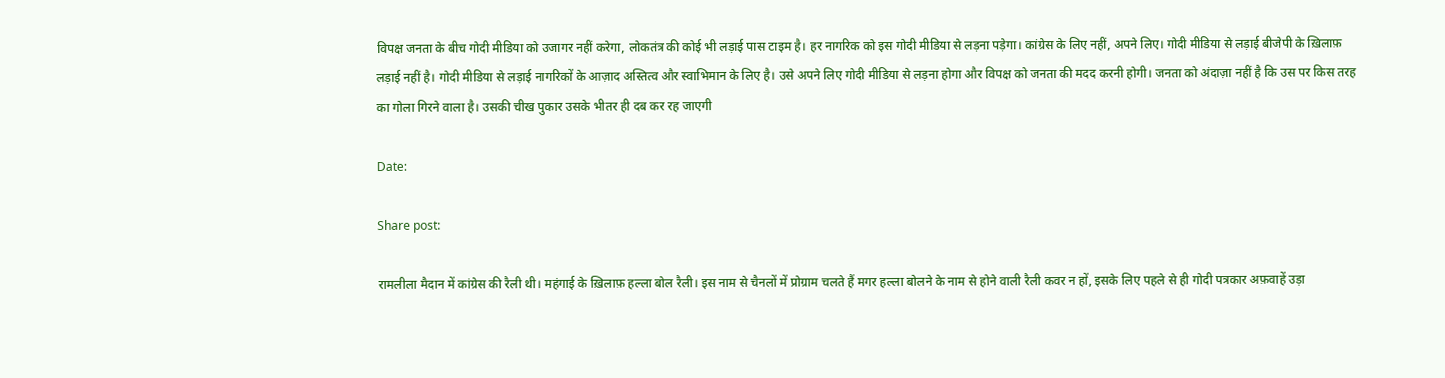विपक्ष जनता के बीच गोदी मीडिया को उजागर नहीं करेगा, लोकतंत्र की कोई भी लड़ाई पास टाइम है। हर नागरिक को इस गोदी मीडिया से लड़ना पड़ेगा। कांग्रेस के लिए नहीं, अपने लिए। गोदी मीडिया से लड़ाई बीजेपी के ख़िलाफ़ लड़ाई नहीं है। गोदी मीडिया से लड़ाई नागरिकों के आज़ाद अस्तित्व और स्वाभिमान के लिए है। उसे अपने लिए गोदी मीडिया से लड़ना होगा और विपक्ष को जनता की मदद करनी होगी। जनता को अंदाज़ा नहीं है कि उस पर किस तरह का गोला गिरने वाला है। उसकी चीख पुकार उसके भीतर ही दब कर रह जाएगी

Date:

Share post:

रामलीला मैदान में कांग्रेस की रैली थी। महंगाई के ख़िलाफ़ हल्ला बोल रैली। इस नाम से चैनलों में प्रोग्राम चलते हैं मगर हल्ला बोलने के नाम से होने वाली रैली कवर न हों, इसके लिए पहले से ही गोदी पत्रकार अफ़वाहें उड़ा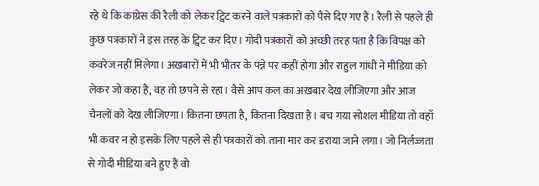रहे थे कि कांग्रेस की रैली को लेकर ट्विट करने वाले पत्रकारों को पैसे दिए गए हैं। रैली से पहले ही कुछ पत्रकारों ने इस तरह के ट्विट कर दिए। गोदी पत्रकारों को अच्छी तरह पता है कि विपक्ष को कवरेज नहीं मिलेगा। अख़बारों में भी भीतर के पन्ने पर कहीं होगा और राहुल गांधी ने मीडिया को लेकर जो कहा है, वह तो छपने से रहा। वैसे आप कल का अख़बार देख लीजिएगा और आज चैनलों को देख लीजिएगा। कितना छपता है, कितना दिखता है। बच गया सोशल मीडिया तो वहाँ भी कवर न हो इसके लिए पहले से ही पत्रकारों को ताना मार कर डराया जाने लगा। जो निर्लज्जता से गोदी मीडिया बने हुए हैं वो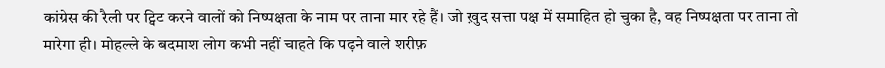कांग्रेस की रैली पर ट्विट करने वालों को निष्पक्षता के नाम पर ताना मार रहे हैं। जो ख़ुद सत्ता पक्ष में समाहित हो चुका है, वह निष्पक्षता पर ताना तो मारेगा ही। मोहल्ले के बदमाश लोग कभी नहीं चाहते कि पढ़ने वाले शरीफ़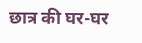छात्र की घर-घर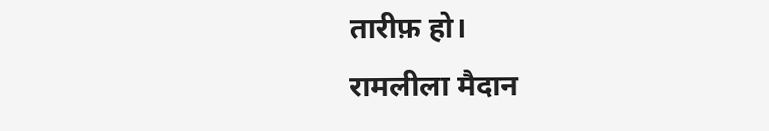तारीफ़ हो।
रामलीला मैदान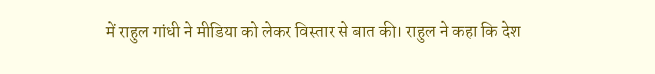में राहुल गांधी ने मीडिया को लेकर विस्तार से बात की। राहुल ने कहा कि देश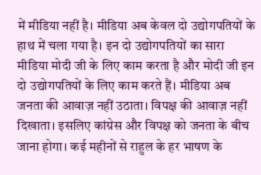में मीडिया नहीं है। मीडिया अब केवल दो उद्योगपतियों के हाथ में चला गया है। इन दो उद्योगपतियों का सारा मीडिया मोदी जी के लिए काम करता है और मोदी जी इन दो उद्योगपतियों के लिए काम करते हैं। मीडिया अब जनता की आवाज़ नहीं उठाता। विपक्ष की आवाज़ नहीं दिखाता। इसलिए कांग्रेस और विपक्ष को जनता के बीच जाना होगा। कई महीनों से राहुल के हर भाषण के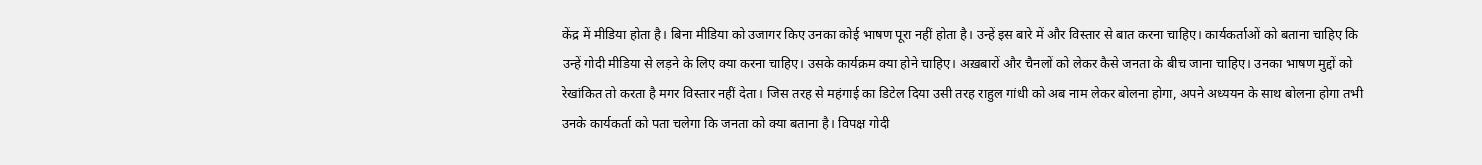केंद्र में मीडिया होता है। बिना मीडिया को उजागर किए उनका कोई भाषण पूरा नहीं होता है। उन्हें इस बारे में और विस्तार से बात करना चाहिए। कार्यकर्ताओं को बताना चाहिए कि उन्हें गोदी मीडिया से लड़ने के लिए क्या करना चाहिए। उसके कार्यक्रम क्या होने चाहिए। अख़बारों और चैनलों को लेकर कैसे जनता के बीच जाना चाहिए। उनका भाषण मुद्दों को रेखांकित तो करता है मगर विस्तार नहीं देता। जिस तरह से महंगाई का डिटेल दिया उसी तरह राहुल गांधी को अब नाम लेकर बोलना होगा, अपने अध्ययन के साथ बोलना होगा तभी उनके कार्यकर्ता को पता चलेगा कि जनता को क्या बताना है। विपक्ष गोदी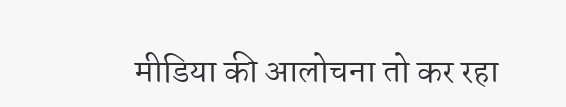मीडिया की आलोचना तो कर रहा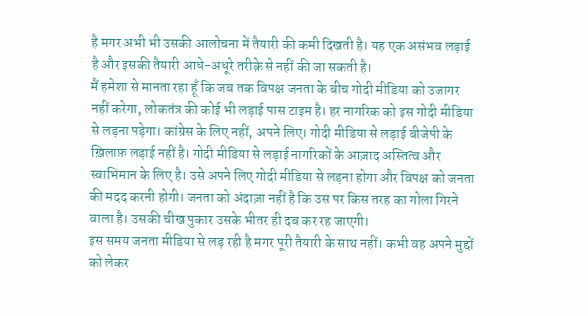है मगर अभी भी उसकी आलोचना में तैयारी की कमी दिखती है। यह एक असंभव लड़ाई है और इसकी तैयारी आधे-अधूरे तरीक़े से नहीं की जा सकती है।
मैं हमेशा से मानता रहा हूँ कि जब तक विपक्ष जनता के बीच गोदी मीडिया को उजागर नहीं करेगा, लोकतंत्र की कोई भी लड़ाई पास टाइम है। हर नागरिक को इस गोदी मीडिया से लड़ना पड़ेगा। कांग्रेस के लिए नहीं, अपने लिए। गोदी मीडिया से लड़ाई बीजेपी के ख़िलाफ़ लड़ाई नहीं है। गोदी मीडिया से लड़ाई नागरिकों के आज़ाद अस्तित्व और स्वाभिमान के लिए है। उसे अपने लिए गोदी मीडिया से लड़ना होगा और विपक्ष को जनता की मदद करनी होगी। जनता को अंदाज़ा नहीं है कि उस पर किस तरह का गोला गिरने वाला है। उसकी चीख पुकार उसके भीतर ही दब कर रह जाएगी।
इस समय जनता मीडिया से लड़ रही है मगर पूरी तैयारी के साथ नहीं। कभी वह अपने मुद्दों को लेकर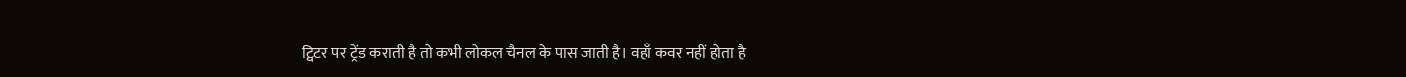ट्विटर पर ट्रेंड कराती है तो कभी लोकल चैनल के पास जाती है। वहाँ कवर नहीं होता है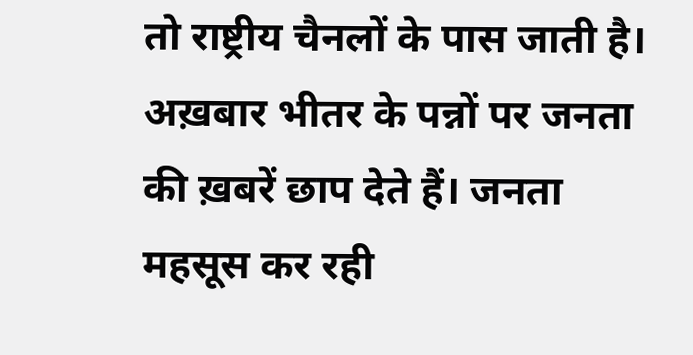तो राष्ट्रीय चैनलों के पास जाती है। अख़बार भीतर के पन्नों पर जनता की ख़बरें छाप देते हैं। जनता महसूस कर रही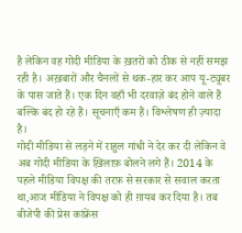है लेकिन वह गोदी मीडिया के ख़तरों को ठीक से नहीं समझ रही है। अख़बारों और चैनलों से थक-हार कर आप यू-ट्यूबर के पास जाते हैं। एक दिन वहाँ भी दरवाज़े बंद होने वाले हैं बल्कि बंद हो रहे हैं। सूचनाएँ कम हैं। विश्लेषण ही ज़्यादा है।
गोदी मीडिया से लड़ने में राहुल गांधी ने देर कर दी लेकिन वे अब गोदी मीडिया के ख़िलाफ़ बोलने लगे हैं। 2014 के पहले मीडिया विपक्ष की तरफ़ से सरकार से सवाल करता था,आज मीडिया ने विपक्ष को ही ग़ायब कर दिया है। तब बीजेपी की प्रेस कांफ्रेंस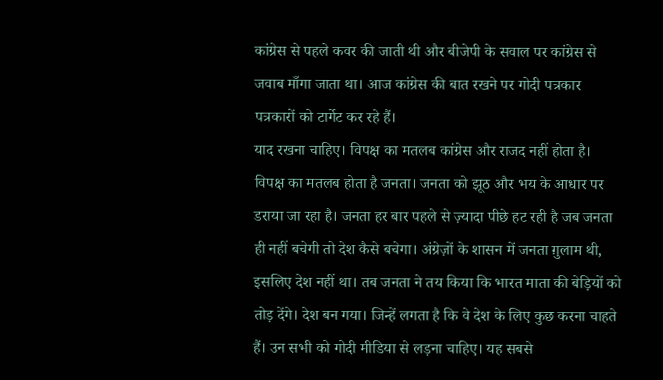कांग्रेस से पहले कवर की जाती थी और बीजेपी के सवाल पर कांग्रेस से जवाब माँगा जाता था। आज कांग्रेस की बात रखने पर गोदी पत्रकार पत्रकारों को टार्गेट कर रहे हैं।
याद रखना चाहिए। विपक्ष का मतलब कांग्रेस और राजद नहीं होता है। विपक्ष का मतलब होता है जनता। जनता को झूठ और भय के आधार पर डराया जा रहा है। जनता हर बार पहले से ज़्यादा पीछे हट रही है जब जनता ही नहीं बचेगी तो देश कैसे बचेगा। अंग्रेज़ों के शासन में जनता ग़ुलाम थी, इसलिए देश नहीं था। तब जनता ने तय किया कि भारत माता की बेड़ियों को तोड़ देंगे। देश बन गया। जिन्हें लगता है कि वे देश के लिए कुछ करना चाहते हैं। उन सभी को गोदी मीडिया से लड़ना चाहिए। यह सबसे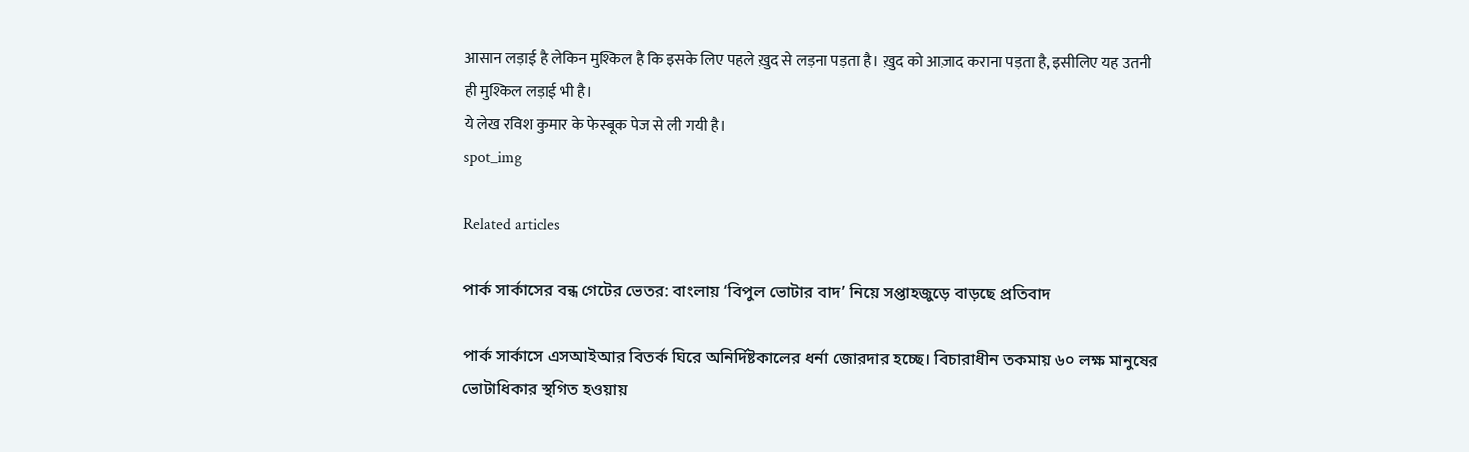आसान लड़ाई है लेकिन मुश्किल है कि इसके लिए पहले ख़ुद से लड़ना पड़ता है। ख़ुद को आज़ाद कराना पड़ता है, इसीलिए यह उतनी ही मुश्किल लड़ाई भी है।
ये लेख रविश कुमार के फेस्बूक पेज से ली गयी है।
spot_img

Related articles

পার্ক সার্কাসের বন্ধ গেটের ভেতর: বাংলায় ‘বিপুল ভোটার বাদ’ নিয়ে সপ্তাহজুড়ে বাড়ছে প্রতিবাদ

পার্ক সার্কাসে এসআইআর বিতর্ক ঘিরে অনির্দিষ্টকালের ধর্না জোরদার হচ্ছে। বিচারাধীন তকমায় ৬০ লক্ষ মানুষের ভোটাধিকার স্থগিত হওয়ায়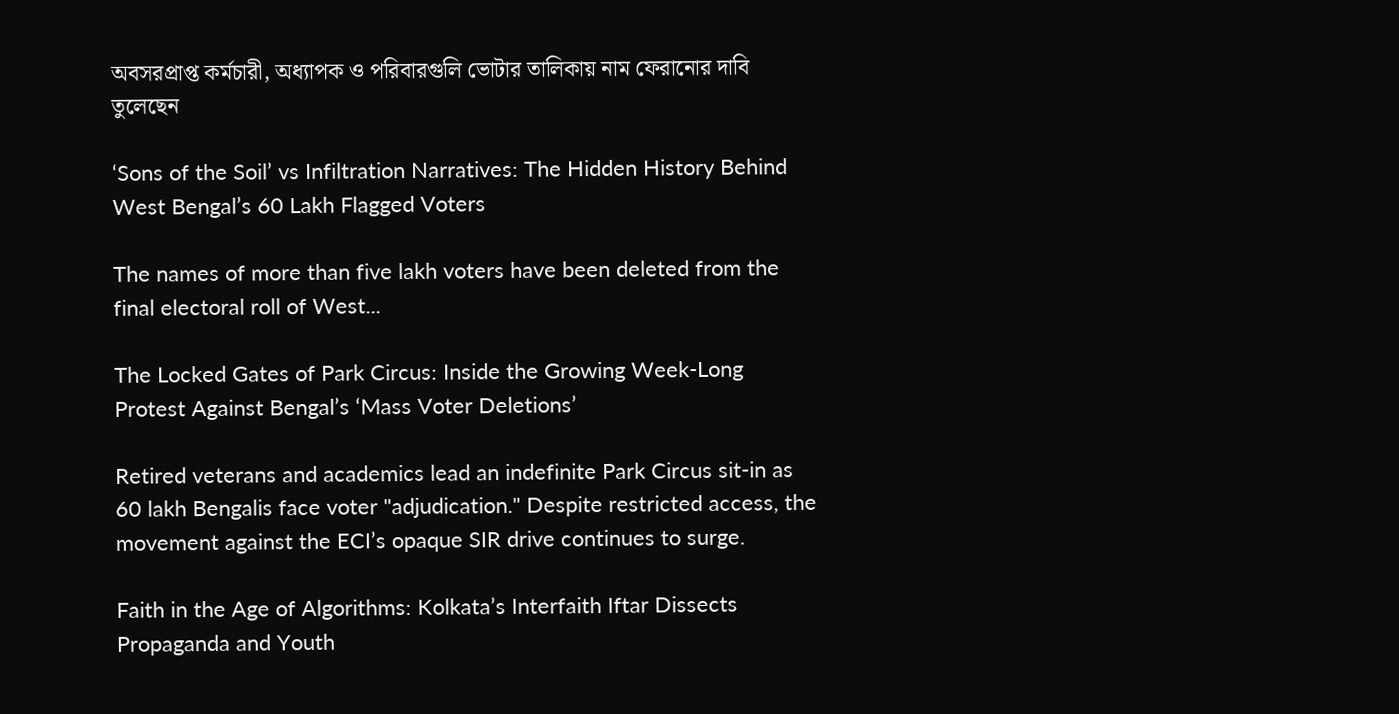অবসরপ্রাপ্ত কর্মচারী, অধ্যাপক ও পরিবারগুলি ভোটার তালিকায় নাম ফেরানোর দাবি তুলেছেন

‘Sons of the Soil’ vs Infiltration Narratives: The Hidden History Behind West Bengal’s 60 Lakh Flagged Voters

The names of more than five lakh voters have been deleted from the final electoral roll of West...

The Locked Gates of Park Circus: Inside the Growing Week-Long Protest Against Bengal’s ‘Mass Voter Deletions’

Retired veterans and academics lead an indefinite Park Circus sit-in as 60 lakh Bengalis face voter "adjudication." Despite restricted access, the movement against the ECI’s opaque SIR drive continues to surge.

Faith in the Age of Algorithms: Kolkata’s Interfaith Iftar Dissects Propaganda and Youth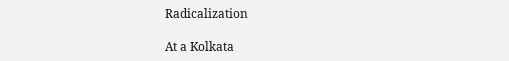Radicalization

At a Kolkata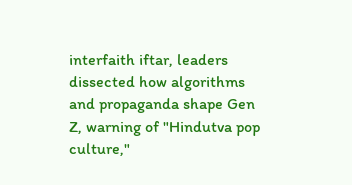interfaith iftar, leaders dissected how algorithms and propaganda shape Gen Z, warning of "Hindutva pop culture,"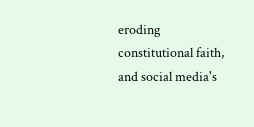eroding constitutional faith, and social media's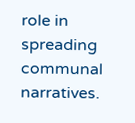role in spreading communal narratives.